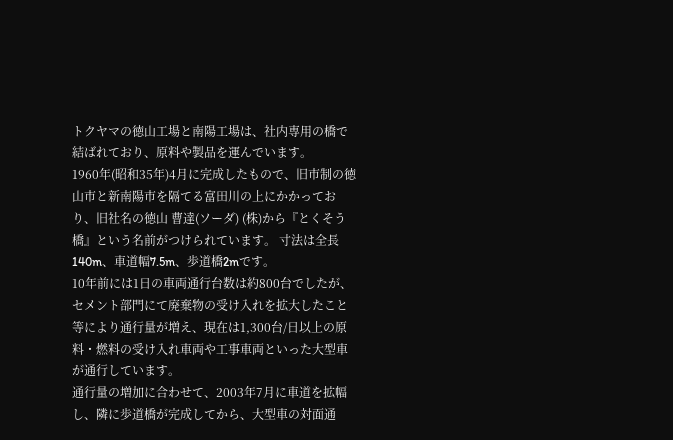トクヤマの徳山工場と南陽工場は、社内専用の橋で結ばれており、原料や製品を運んでいます。
1960年(昭和35年)4月に完成したもので、旧市制の徳山市と新南陽市を隔てる富田川の上にかかっており、旧社名の徳山 曹達(ソーダ) (株)から『とくそう橋』という名前がつけられています。 寸法は全長140m、車道幅7.5m、歩道橋2mです。
10年前には1日の車両通行台数は約800台でしたが、セメント部門にて廃棄物の受け入れを拡大したこと等により通行量が増え、現在は1,300台/日以上の原料・燃料の受け入れ車両や工事車両といった大型車が通行しています。
通行量の増加に合わせて、2003年7月に車道を拡幅し、隣に歩道橋が完成してから、大型車の対面通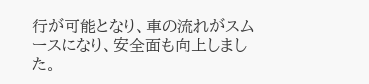行が可能となり、車の流れがスムースになり、安全面も向上しました。